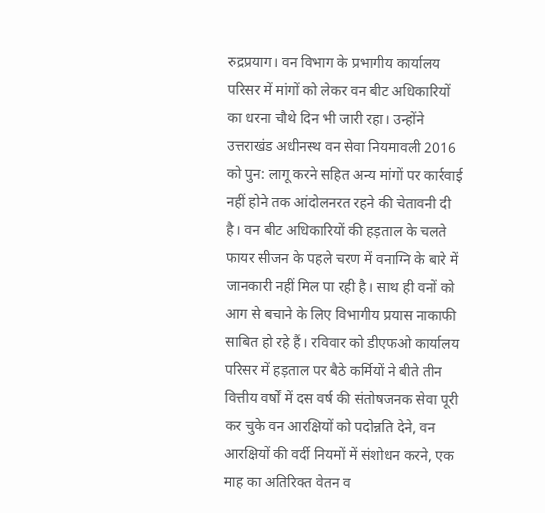रुद्रप्रयाग। वन विभाग के प्रभागीय कार्यालय परिसर में मांगों को लेकर वन बीट अधिकारियों का धरना चौथे दिन भी जारी रहा। उन्होंने उत्तराखंड अधीनस्थ वन सेवा नियमावली 2016 को पुन: लागू करने सहित अन्य मांगों पर कार्रवाई नहीं होने तक आंदोलनरत रहने की चेतावनी दी है। वन बीट अधिकारियों की हड़ताल के चलते फायर सीजन के पहले चरण में वनाग्नि के बारे में जानकारी नहीं मिल पा रही है। साथ ही वनों को आग से बचाने के लिए विभागीय प्रयास नाकाफी साबित हो रहे हैं। रविवार को डीएफओ कार्यालय परिसर में हड़ताल पर बैठे कर्मियों ने बीते तीन वित्तीय वर्षों में दस वर्ष की संतोषजनक सेवा पूरी कर चुके वन आरक्षियों को पदोन्नति देने, वन आरक्षियों की वर्दी नियमों में संशोधन करने, एक माह का अतिरिक्त वेतन व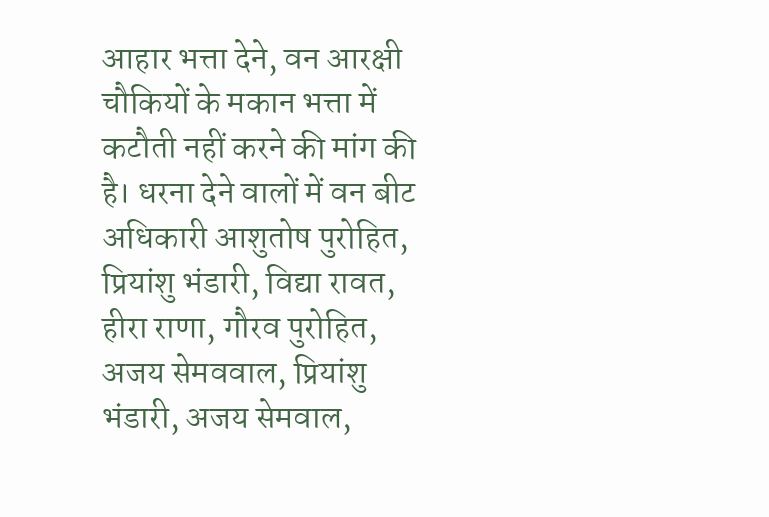आहार भत्ता देने, वन आरक्षी चौकियों के मकान भत्ता में कटौती नहीं करने की मांग की है। धरना देने वालों में वन बीट अधिकारी आशुतोष पुरोहित, प्रियांशु भंडारी, विद्या रावत, हीरा राणा, गौरव पुरोहित, अजय सेमववाल, प्रियांशु भंडारी, अजय सेमवाल,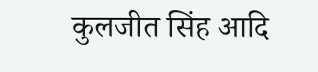कुलजीत सिंह आदि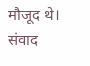मौजूद थे। संवाद